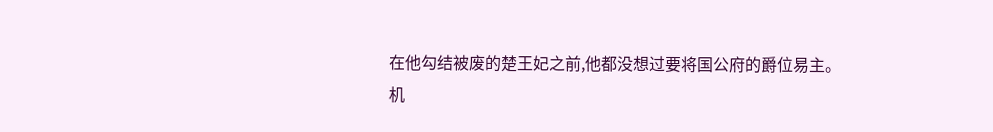在他勾结被废的楚王妃之前,他都没想过要将国公府的爵位易主。
机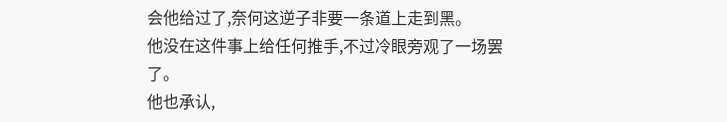会他给过了,奈何这逆子非要一条道上走到黑。
他没在这件事上给任何推手,不过冷眼旁观了一场罢了。
他也承认,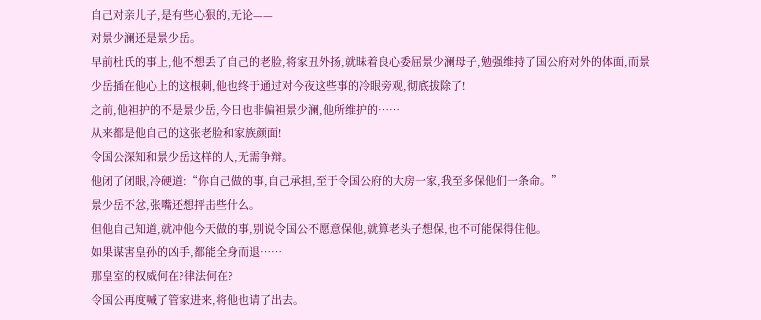自己对亲儿子,是有些心狠的,无论——
对景少澜还是景少岳。
早前杜氏的事上,他不想丢了自己的老脸,将家丑外扬,就昧着良心委屈景少澜母子,勉强维持了国公府对外的体面,而景少岳插在他心上的这根刺,他也终于通过对今夜这些事的冷眼旁观,彻底拔除了!
之前,他袒护的不是景少岳,今日也非偏袒景少澜,他所维护的……
从来都是他自己的这张老脸和家族颜面!
令国公深知和景少岳这样的人,无需争辩。
他闭了闭眼,冷硬道:“你自己做的事,自己承担,至于令国公府的大房一家,我至多保他们一条命。”
景少岳不忿,张嘴还想抨击些什么。
但他自己知道,就冲他今天做的事,别说令国公不愿意保他,就算老头子想保,也不可能保得住他。
如果谋害皇孙的凶手,都能全身而退……
那皇室的权威何在?律法何在?
令国公再度喊了管家进来,将他也请了出去。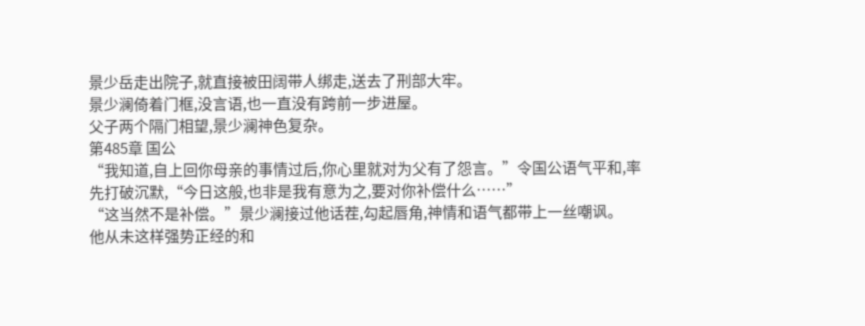景少岳走出院子,就直接被田阔带人绑走,送去了刑部大牢。
景少澜倚着门框,没言语,也一直没有跨前一步进屋。
父子两个隔门相望,景少澜神色复杂。
第485章 国公
“我知道,自上回你母亲的事情过后,你心里就对为父有了怨言。”令国公语气平和,率先打破沉默,“今日这般,也非是我有意为之,要对你补偿什么……”
“这当然不是补偿。”景少澜接过他话茬,勾起唇角,神情和语气都带上一丝嘲讽。
他从未这样强势正经的和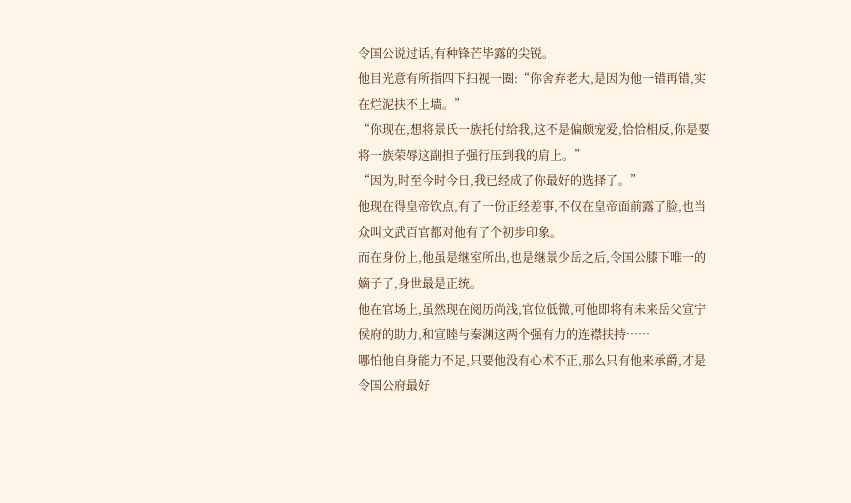令国公说过话,有种锋芒毕露的尖锐。
他目光意有所指四下扫视一圈:“你舍弃老大,是因为他一错再错,实在烂泥扶不上墙。”
“你现在,想将景氏一族托付给我,这不是偏颇宠爱,恰恰相反,你是要将一族荣辱这副担子强行压到我的肩上。”
“因为,时至今时今日,我已经成了你最好的选择了。”
他现在得皇帝钦点,有了一份正经差事,不仅在皇帝面前露了脸,也当众叫文武百官都对他有了个初步印象。
而在身份上,他虽是继室所出,也是继景少岳之后,令国公膝下唯一的嫡子了,身世最是正统。
他在官场上,虽然现在阅历尚浅,官位低微,可他即将有未来岳父宣宁侯府的助力,和宣睦与秦渊这两个强有力的连襟扶持……
哪怕他自身能力不足,只要他没有心术不正,那么只有他来承爵,才是令国公府最好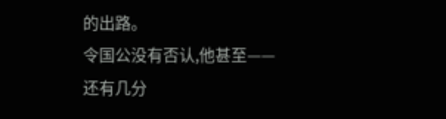的出路。
令国公没有否认,他甚至——
还有几分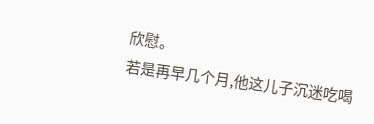欣慰。
若是再早几个月,他这儿子沉迷吃喝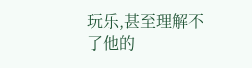玩乐,甚至理解不了他的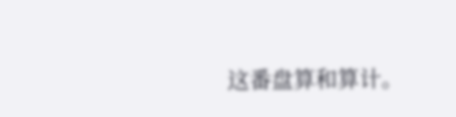这番盘算和算计。